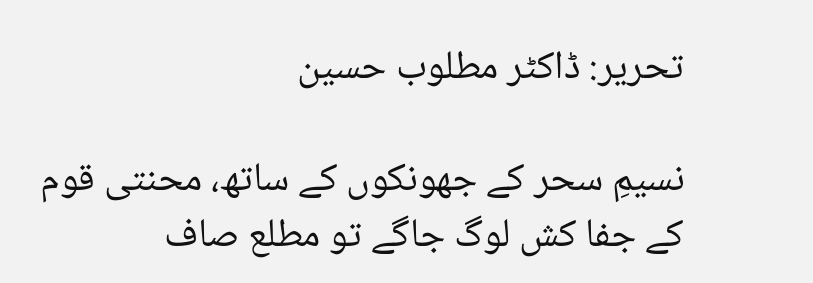تحریر: ڈاکٹر مطلوب حسین

نسیمِ سحر کے جھونکوں کے ساتھ، محنتی قوم کے جفا کش لوگ جاگے تو مطلع صاف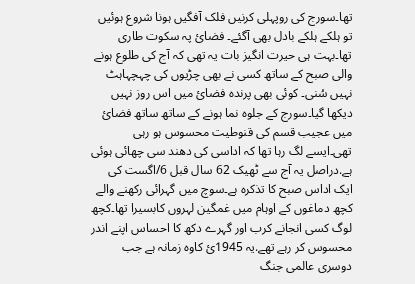تھا۔سورج کی روپہلی کرنیں فلک آفگیں ہونا شروع ہوئیں تو ہلکے ہلکے بادل بھی آگئے۔ فضائ پہ سکوت طاری تھا۔بہت ہی حیرت انگیز بات یہ تھی کہ آج کی طلوع ہونے والی صبح کے ساتھ کسی نے بھی چڑیوں کی چہچہاہٹ نہیں سُنی۔ کوئی بھی پرندہ فضائ میں اس روز نہیں دیکھا گیا۔سورج کے جلوہ نما ہونے کے ساتھ ساتھ فضائ میں عجیب قسم کی قنوطیت محسوس ہو رہی تھی۔ایسے لگ رہا تھا کہ اداسی کی دھند سی چھائی ہوئی ہے.دراصل یہ آج سے ٹھیک 62 سال قبل 6/اگست کی ایک اداس صبح کا تذکرہ ہے۔سوچ میں گہرائی رکھنے والے کچھ دماغوں کے اوہام میں غمگین لہروں کابسیرا تھا۔کچھ لوگ کسی انجانے کرب اور گہرے دکھ کا احساس اپنے اندر محسوس کر رہے تھے.یہ 1945ئ کاوہ زمانہ ہے جب دوسری عالمی جنگ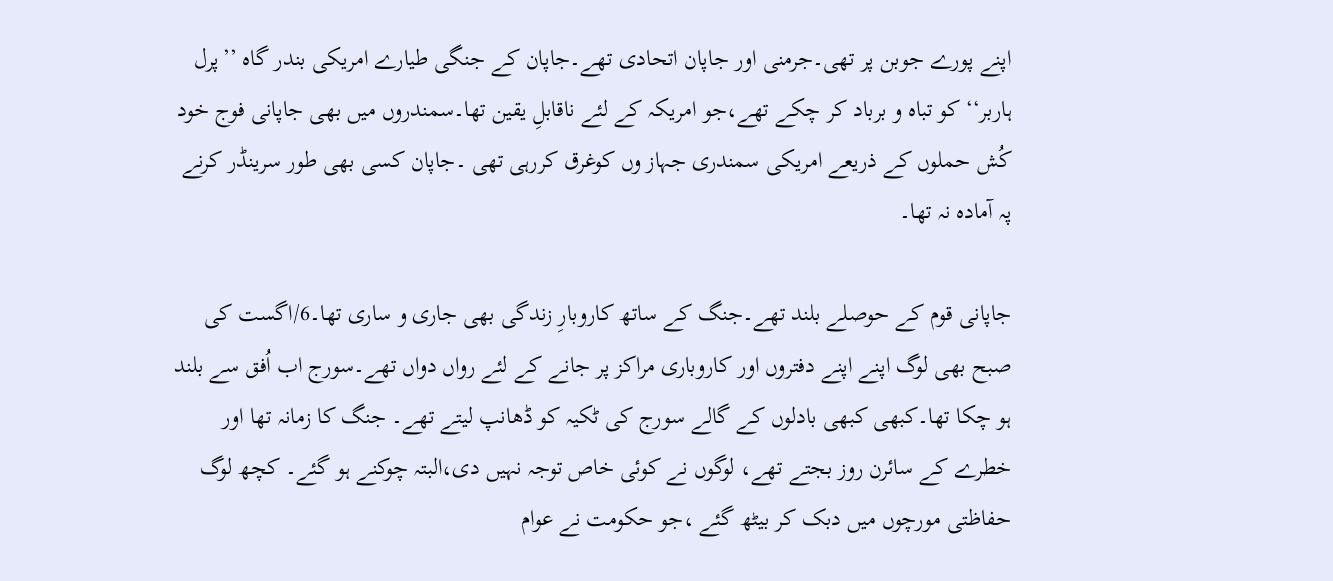اپنے پورے جوبن پر تھی۔جرمنی اور جاپان اتحادی تھے۔جاپان کے جنگی طیارے امریکی بندر گاہ ’’پرل ہاربر‘‘ کو تباہ و برباد کر چکے تھے،جو امریکہ کے لئے ناقابلِ یقین تھا۔سمندروں میں بھی جاپانی فوج خود کُش حملوں کے ذریعے امریکی سمندری جہاز وں کوغرق کررہی تھی ۔جاپان کسی بھی طور سرینڈر کرنے پہ آمادہ نہ تھا۔

جاپانی قوم کے حوصلے بلند تھے۔جنگ کے ساتھ کاروبارِ زندگی بھی جاری و ساری تھا۔6/اگست کی صبح بھی لوگ اپنے اپنے دفتروں اور کاروباری مراکز پر جانے کے لئے رواں دواں تھے۔سورج اب اُفق سے بلند ہو چکا تھا۔کبھی کبھی بادلوں کے گالے سورج کی ٹکیہ کو ڈھانپ لیتے تھے۔ جنگ کا زمانہ تھا اور خطرے کے سائرن روز بجتے تھے، لوگوں نے کوئی خاص توجہ نہیں دی،البتہ چوکنے ہو گئے۔ کچھ لوگ حفاظتی مورچوں میں دبک کر بیٹھ گئے ،جو حکومت نے عوام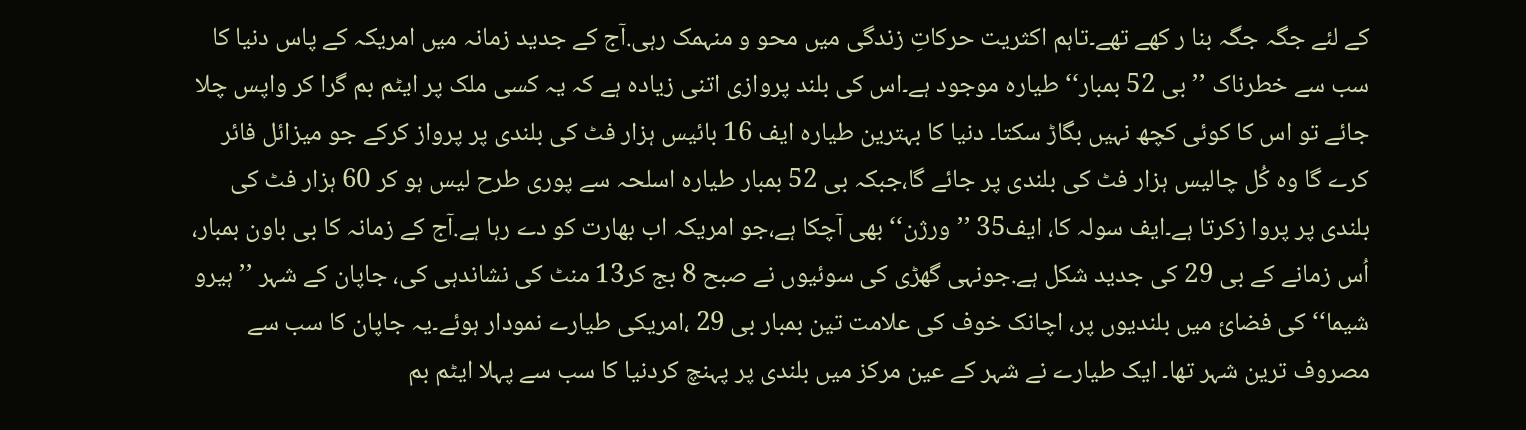کے لئے جگہ جگہ بنا ر کھے تھے۔تاہم اکثریت حرکاتِ زندگی میں محو و منہمک رہی.آج کے جدید زمانہ میں امریکہ کے پاس دنیا کا سب سے خطرناک ’’بی 52 بمبار‘‘ طیارہ موجود ہے۔اس کی بلند پروازی اتنی زیادہ ہے کہ یہ کسی ملک پر ایٹم بم گرا کر واپس چلا جائے تو اس کا کوئی کچھ نہیں بگاڑ سکتا۔ دنیا کا بہترین طیارہ ایف 16 بائیس ہزار فٹ کی بلندی پر پرواز کرکے جو میزائل فائر کرے گا وہ کُل چالیس ہزار فٹ کی بلندی پر جائے گا،جبکہ بی 52 بمبار طیارہ اسلحہ سے پوری طرح لیس ہو کر 60 ہزار فٹ کی بلندی پر پروا زکرتا ہے۔ایف سولہ کا، ایف35 ’’ورژن‘‘ بھی آچکا ہے،جو امریکہ اب بھارت کو دے رہا ہے.آج کے زمانہ کا بی باون بمبار، اُس زمانے کے بی 29 کی جدید شکل ہے.جونہی گھڑی کی سوئیوں نے صبح 8 بج کر13 منٹ کی نشاندہی کی، جاپان کے شہر ’’ہیرو شیما‘‘ کی فضائ میں بلندیوں پر، اچانک خوف کی علامت تین بمبار بی 29 ،امریکی طیارے نمودار ہوئے۔یہ جاپان کا سب سے مصروف ترین شہر تھا۔ ایک طیارے نے شہر کے عین مرکز میں بلندی پر پہنچ کردنیا کا سب سے پہلا ایٹم بم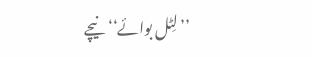’’لِٹل بوائے‘‘ نیچے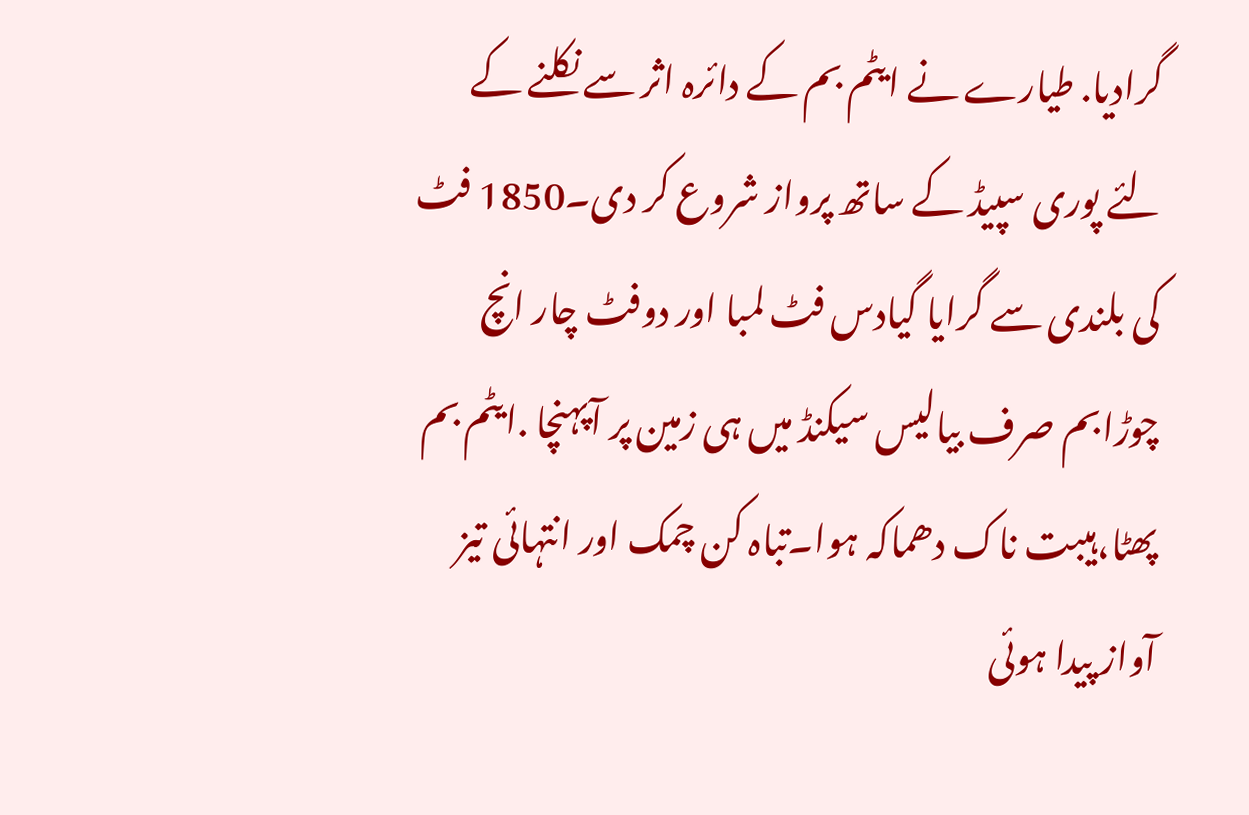گرادیا. طیارے نے ایٹم بم کے دائرہ اثر سے نکلنے کے لئے پوری سپیڈ کے ساتھ پرواز شروع کر دی۔1850 فٹ کی بلندی سے گرایا گیادس فٹ لمبا اور دوفٹ چار انچ چوڑابم صرف بیالیس سیکنڈ میں ہی زمین پر آپہنچا .ایٹم بم پھٹا،ہیبت ناک دھماکہ ہوا۔تباہ کن چمک اور انتہائی تیز آواز پیدا ہوئی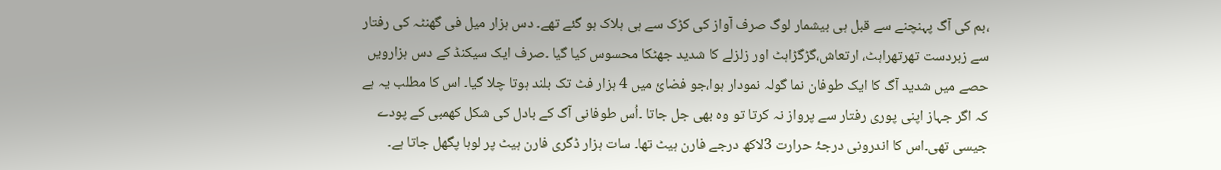،بم کی آگ پہنچنے سے قبل ہی بیشمار لوگ صرف آواز کی کڑک سے ہی ہلاک ہو گئے تھے۔ دس ہزار میل فی گھنٹہ کی رفتار سے زبردست تھرتھراہٹ، ارتعاش،گڑگڑاہٹ اور زلزلے کا شدید جھٹکا محسوس کیا گیا ۔صرف ایک سیکنڈ کے دس ہزارویں حصے میں شدید آگ کا ایک طوفان نما گولہ نمودار ہوا،جو فضائ میں 4 ہزار فٹ تک بلند ہوتا چلا گیا۔ اس کا مطلب یہ ہے کہ اگر جہاز اپنی پوری رفتار سے پرواز نہ کرتا تو وہ بھی جل جاتا ۔اُس طوفانی آگ کے بادل کی شکل کھمبی کے پودے جیسی تھی۔اس کا اندرونی درجۂ حرارت 3لاکھ درجے فارن ہیٹ تھا۔ سات ہزار ڈگری فارن ہیٹ پر لوہا پگھل جاتا ہے۔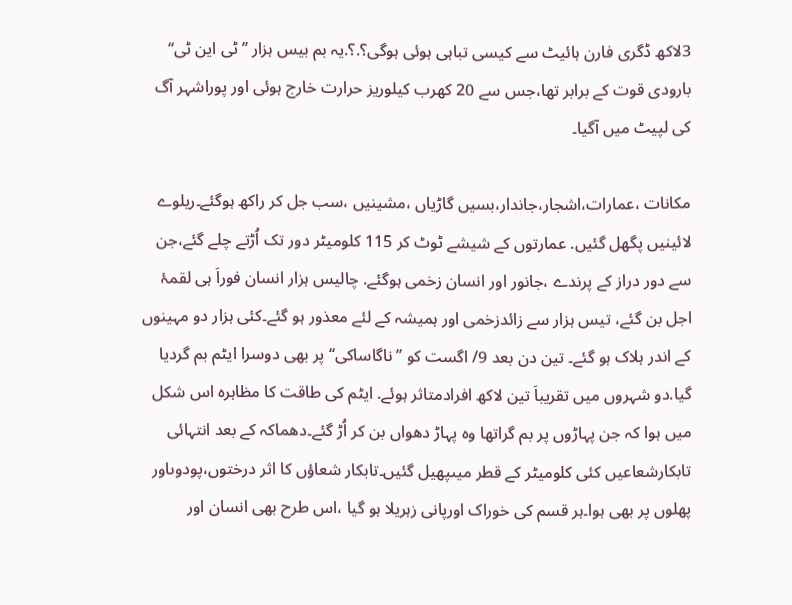3لاکھ ڈگری فارن ہائیٹ سے کیسی تباہی ہوئی ہوگی؟.؟.یہ بم بیس ہزار ’’ٹی این ٹی‘‘ بارودی قوت کے برابر تھا،جس سے 20 کھرب کیلوریز حرارت خارج ہوئی اور پوراشہر آگ
کی لپیٹ میں آگیا۔

مکانات ،عمارات،اشجار،جاندار،بسیں گاڑیاں ،مشینیں ،سب جل کر راکھ ہوگئے۔ریلوے لائینیں پگھل گئیں. عمارتوں کے شیشے ٹوٹ کر 115 کلومیٹر دور تک اُڑتے چلے گئے،جن سے دور دراز کے پرندے ،جانور اور انسان زخمی ہوگئے. چالیس ہزار انسان فوراَ ہی لقمۂ اجل بن گئے، تیس ہزار سے زائدزخمی اور ہمیشہ کے لئے معذور ہو گئے۔کئی ہزار دو مہینوں کے اندر ہلاک ہو گئے۔ تین دن بعد 9/ اگست کو ’’ناگاساکی‘‘ پر بھی دوسرا ایٹم بم گردیا گیا.دو شہروں میں تقریباَ تین لاکھ افرادمتاثر ہوئے. ایٹم کی طاقت کا مظاہرہ اس شکل میں ہوا کہ جن پہاڑوں پر بم گراتھا وہ پہاڑ دھواں بن کر اُڑ گئے۔دھماکہ کے بعد انتہائی تابکارشعاعیں کئی کلومیٹر کے قطر میںپھیل گئیں۔تابکار شعاؤں کا اثر درختوں،پودوںاور پھلوں پر بھی ہوا۔ہر قسم کی خوراک اورپانی زہریلا ہو گیا ،اس طرح بھی انسان اور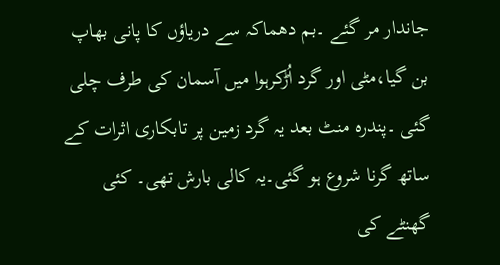جاندار مر گئے ۔بم دھماکہ سے دریاؤں کا پانی بھاپ بن گیا،مٹی اور گرد اُڑکرہوا میں آسمان کی طرف چلی گئی ۔پندرہ منٹ بعد یہ گرد زمین پر تابکاری اثرات کے ساتھ گرنا شروع ہو گئی۔یہ کالی بارش تھی۔ کئی گھنٹے کی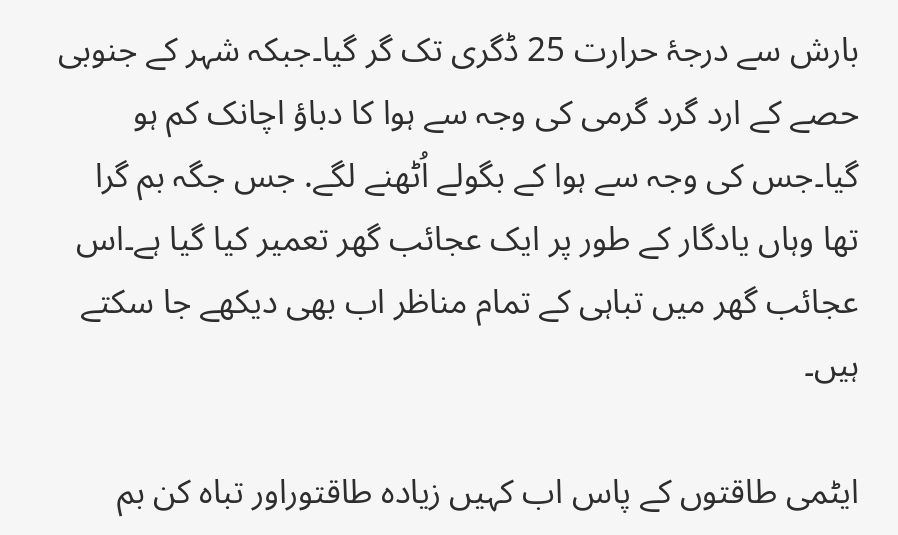بارش سے درجۂ حرارت 25 ڈگری تک گر گیا۔جبکہ شہر کے جنوبی حصے کے ارد گرد گرمی کی وجہ سے ہوا کا دباؤ اچانک کم ہو گیا۔جس کی وجہ سے ہوا کے بگولے اُٹھنے لگے. جس جگہ بم گرا تھا وہاں یادگار کے طور پر ایک عجائب گھر تعمیر کیا گیا ہے۔اس عجائب گھر میں تباہی کے تمام مناظر اب بھی دیکھے جا سکتے ہیں۔

ایٹمی طاقتوں کے پاس اب کہیں زیادہ طاقتوراور تباہ کن بم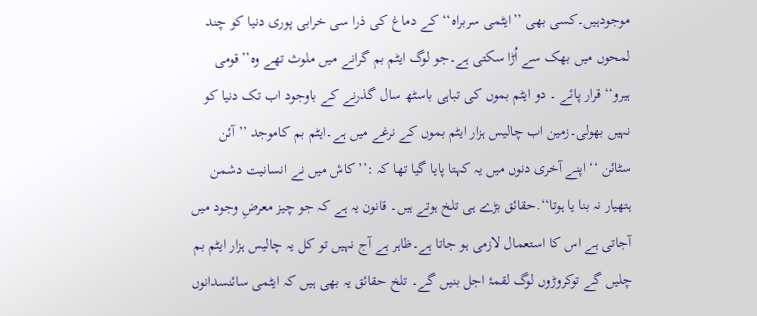موجودہیں۔کسی بھی ’’ایٹمی سربراہ‘‘ کے دماغ کی ذرا سی خرابی پوری دنیا کو چند لمحوں میں بھک سے اُڑا سکتی ہے۔جو لوگ ایٹم بم گرانے میں ملوث تھے وہ’’قومی ہیرو‘‘ قرار پائے ۔ دو ایٹم بموں کی تباہی باسٹھ سال گذرنے کے باوجود اب تک دنیا کو نہیں بھولی۔زمین اب چالیس ہزار ایٹم بموں کے نرغے میں ہے۔ایٹم بم کاموجد ’’آئن سٹائن ‘‘ اپنے آخری دنوں میں یہ کہتا پایا گیا تھا کہ :’’کاش میں نے انسانیت دشمن ہتھیار نہ بنا یا ہوتا‘‘.حقائق بڑے ہی تلخ ہوتے ہیں۔ قانون یہ ہے کہ جو چیز معرضِ وجود میں آجاتی ہے اس کا استعمال لازمی ہو جاتا ہے۔ظاہر ہے آج نہیں تو کل یہ چالیس ہزار ایٹم بم چلیں گے توکروڑوں لوگ لقمۂ اجل بنیں گے۔ تلخ حقائق یہ بھی ہیں کہ ایٹمی سائنسدانوں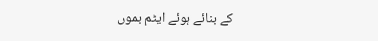کے بنائے ہوئے ایٹم بموں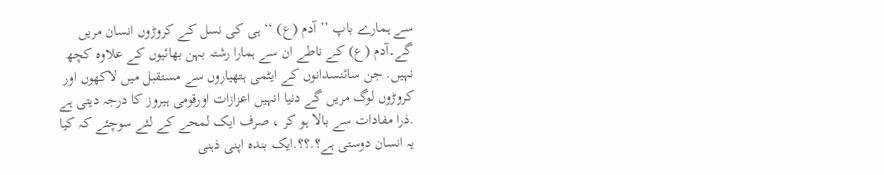سے ہمارے باپ ’’آدم (ع) ‘‘ ہی کی نسل کے کروڑوں انسان مریں گے۔آدم (ع) کے ناطے ان سے ہمارا رشتہ بہن بھائیوں کے علاوہ کچھ نہیں. جن سائنسدانوں کے ایٹمی ہتھیاروں سے مستقبل میں لاکھوں اور کروڑوں لوگ مریں گے دنیا انہیں اعزازات اورقومی ہیروز کا درجہ دیتی ہے .ذرا مفادات سے بالا ہو کر ، صرف ایک لمحے کے لئے سوچئے کہ کیا یہ انسان دوستی ہے؟.؟؟.ایک بندہ اپنی ذہنی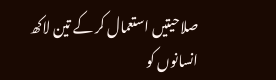صلاحیتیں استعمال کر کے تین لاکھ انسانوں کو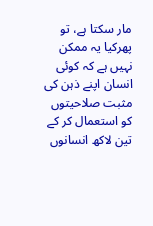مار سکتا ہے، تو پھرکیا یہ ممکن نہیں ہے کہ کوئی انسان اپنے ذہن کی مثبت صلاحیتوں کو استعمال کر کے تین لاکھ انسانوں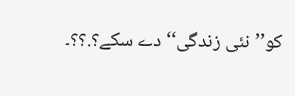کو’’نئی زندگی‘‘ دے سکے؟.؟؟۔